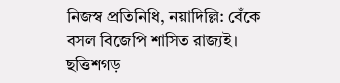নিজস্ব প্রতিনিধি, নয়াদিল্লি: বেঁকে বসল বিজেপি শাসিত রাজ্যই। ছত্তিশগড়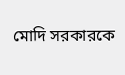মোদি সরকারকে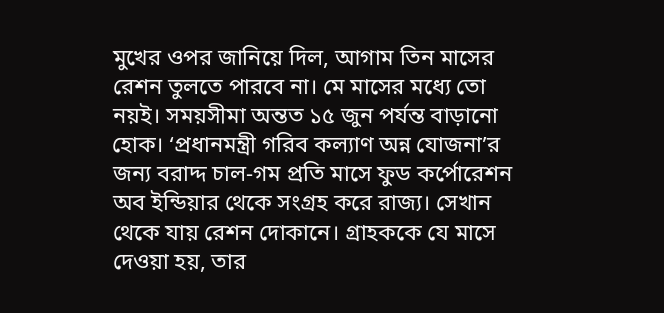মুখের ওপর জানিয়ে দিল, আগাম তিন মাসের রেশন তুলতে পারবে না। মে মাসের মধ্যে তো নয়ই। সময়সীমা অন্তত ১৫ জুন পর্যন্ত বাড়ানো হোক। ‘প্রধানমন্ত্রী গরিব কল্যাণ অন্ন যোজনা’র জন্য বরাদ্দ চাল-গম প্রতি মাসে ফুড কর্পোরেশন অব ইন্ডিয়ার থেকে সংগ্রহ করে রাজ্য। সেখান থেকে যায় রেশন দোকানে। গ্রাহককে যে মাসে দেওয়া হয়, তার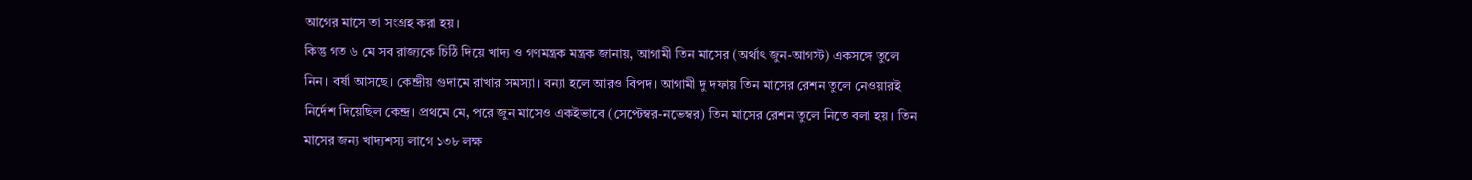আগের মাসে তা সংগ্রহ করা হয়।
কিন্তু গত ৬ মে সব রাজ্যকে চিঠি দিয়ে খাদ্য ও গণমন্ত্রক মন্ত্রক জানায়, আগামী তিন মাসের (অর্থাৎ জুন-আগস্ট) একসঙ্গে তুলে নিন। বর্ষা আসছে। কেন্দ্রীয় গুদামে রাখার সমস্যা। বন্যা হলে আরও বিপদ। আগামী দু দফায় তিন মাসের রেশন তুলে নেওয়ারই নির্দেশ দিয়েছিল কেন্দ্র। প্রথমে মে, পরে জুন মাসেও একইভাবে (সেপ্টেম্বর-নভেম্বর) তিন মাসের রেশন তুলে নিতে বলা হয়। তিন মাসের জন্য খাদ্যশস্য লাগে ১৩৮ লক্ষ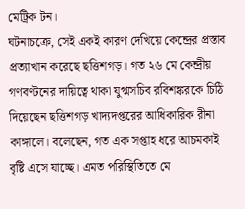মেট্রিক টন।
ঘটনাচক্রে, সেই একই কারণ দেখিয়ে কেন্দ্রের প্রস্তাব প্রত্যাখান করেছে ছত্তিশগড়। গত ২৬ মে কেন্দ্রীয় গণবণ্টনের দায়িত্বে থাকা যুগ্মসচিব রবিশঙ্করকে চিঠি দিয়েছেন ছত্তিশগড় খাদ্যদপ্তরের আধিকারিক রীনা কাঙ্গালে। বলেছেন, গত এক সপ্তাহ ধরে আচমকাই বৃষ্টি এসে যাচ্ছে। এমত পরিস্থিতিতে মে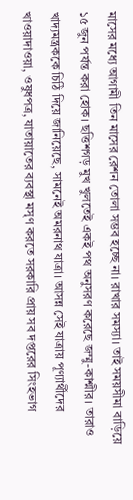মাসের মধ্যে আগামী তিন মাসের রেশন তোলা সম্ভব হচ্ছে না। রাখার সমস্যা। তাই সময়সীমা বাড়িয়ে ১৫ জুন পর্যন্ত করা হোক। ছত্তিশগড় মুখ খুলতেই একই পথ অনুসরণ করেছে জম্মু-কাশ্মীর। তারাও খাদ্যমন্ত্রককে চিঠি দিয়ে জানিয়েছে, সামনেই অমরনাথ যাত্রা। আসন্ন সেই যাত্রায় পূণ্যার্থীদের খাওয়াদাওয়া, ওষুধপত্র, যাতায়াতের ব্যবস্থা মসৃণ করতে সরকারি প্রায় সব দপ্তরের সিংহভাগ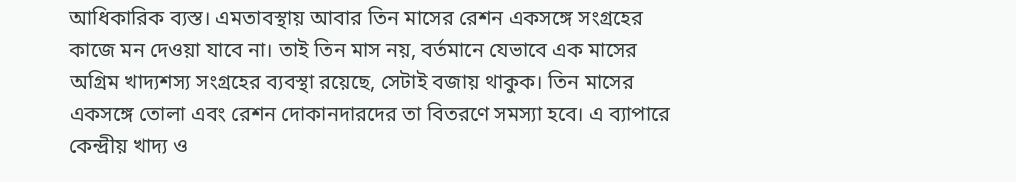আধিকারিক ব্যস্ত। এমতাবস্থায় আবার তিন মাসের রেশন একসঙ্গে সংগ্রহের কাজে মন দেওয়া যাবে না। তাই তিন মাস নয়, বর্তমানে যেভাবে এক মাসের অগ্রিম খাদ্যশস্য সংগ্রহের ব্যবস্থা রয়েছে, সেটাই বজায় থাকুক। তিন মাসের একসঙ্গে তোলা এবং রেশন দোকানদারদের তা বিতরণে সমস্যা হবে। এ ব্যাপারে কেন্দ্রীয় খাদ্য ও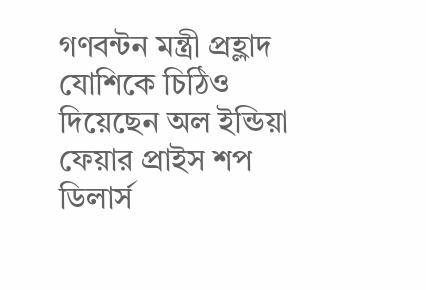গণবন্টন মন্ত্রী প্রহ্লাদ যোশিকে চিঠিও দিয়েছেন অল ইন্ডিয়া ফেয়ার প্রাইস শপ ডিলার্স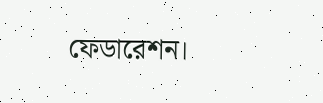ফেডারেশন।